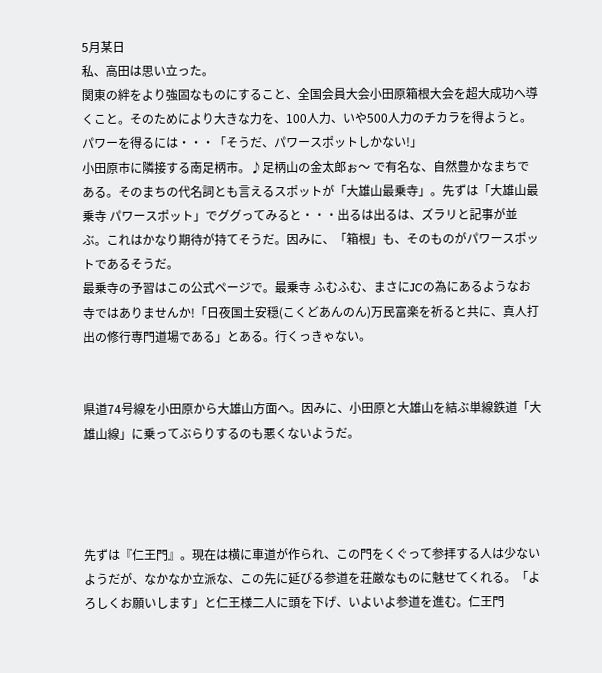5月某日
私、高田は思い立った。
関東の絆をより強固なものにすること、全国会員大会小田原箱根大会を超大成功へ導くこと。そのためにより大きな力を、100人力、いや500人力のチカラを得ようと。パワーを得るには・・・「そうだ、パワースポットしかない!」
小田原市に隣接する南足柄市。♪足柄山の金太郎ぉ〜 で有名な、自然豊かなまちである。そのまちの代名詞とも言えるスポットが「大雄山最乗寺」。先ずは「大雄山最乗寺 パワースポット」でググってみると・・・出るは出るは、ズラリと記事が並ぶ。これはかなり期待が持てそうだ。因みに、「箱根」も、そのものがパワースポットであるそうだ。
最乗寺の予習はこの公式ページで。最乗寺 ふむふむ、まさにJCの為にあるようなお寺ではありませんか!「日夜国土安穏(こくどあんのん)万民富楽を祈ると共に、真人打出の修行専門道場である」とある。行くっきゃない。


県道74号線を小田原から大雄山方面へ。因みに、小田原と大雄山を結ぶ単線鉄道「大雄山線」に乗ってぶらりするのも悪くないようだ。




先ずは『仁王門』。現在は横に車道が作られ、この門をくぐって参拝する人は少ないようだが、なかなか立派な、この先に延びる参道を荘厳なものに魅せてくれる。「よろしくお願いします」と仁王様二人に頭を下げ、いよいよ参道を進む。仁王門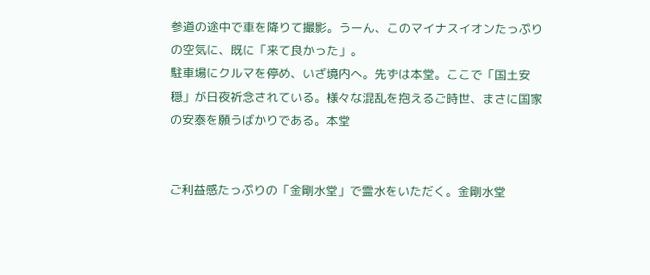参道の途中で車を降りて撮影。うーん、このマイナスイオンたっぷりの空気に、既に「来て良かった」。
駐車場にクルマを停め、いざ境内へ。先ずは本堂。ここで「国土安穏」が日夜祈念されている。様々な混乱を抱えるご時世、まさに国家の安泰を願うばかりである。本堂


ご利益感たっぷりの「金剛水堂」で霊水をいただく。金剛水堂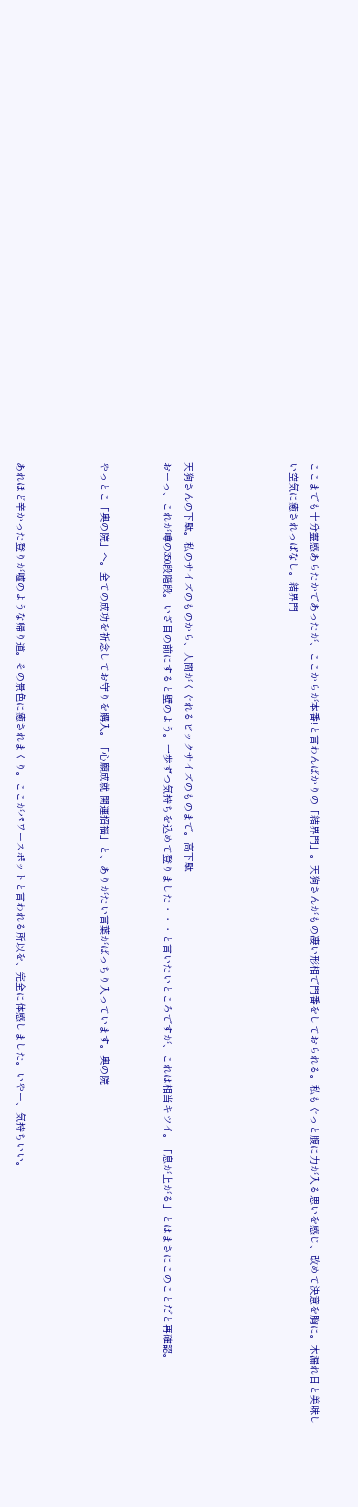ここまでも十分霊感あらたかであったが、ここからが本番!と言わんばかりの「結界門」。天狗さんがもの凄い形相で門番をしておられる。私もぐっと腹に力が入る思いを感じ、改めて決意を胸に。木漏れ日と美味しい空気に癒されっぱなし。結界門




天狗さんの下駄。私のサイズのものから、人間がくぐれるビックサイズのものまで。高下駄
おーっ、これが噂の350段階段。いざ目の前にすると壁のよう。一歩ずつ気持ちを込めて登りました・・・と言いたいところですが、これは相当キツイ。「息が上がる」とはまさにこのことだと再確認。


やっとこ「奥の院」へ。全ての成功を祈念してお守りを購入。「心願成就 開運招福」と、ありがたい言葉がばっちり入っています。奥の院



あれほど辛かった登りが嘘のような帰り道。その景色に癒されまくり。ここがパワースポットと言われる所以を、完全に体感しました。いやー、気持ちいい。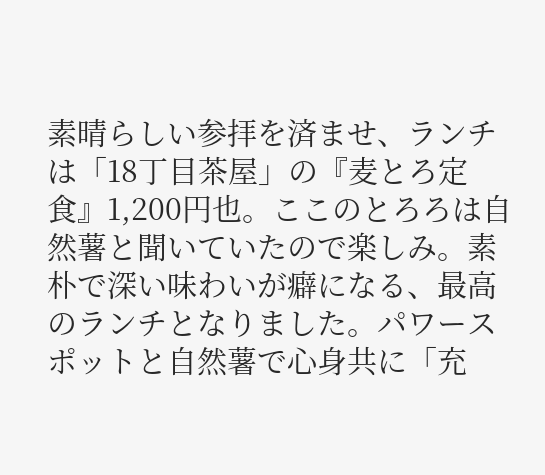素晴らしい参拝を済ませ、ランチは「18丁目茶屋」の『麦とろ定食』1,200円也。ここのとろろは自然薯と聞いていたので楽しみ。素朴で深い味わいが癖になる、最高のランチとなりました。パワースポットと自然薯で心身共に「充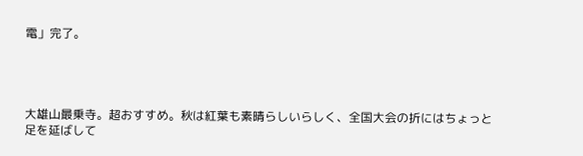電」完了。




大雄山最乗寺。超おすすめ。秋は紅葉も素晴らしいらしく、全国大会の折にはちょっと足を延ばして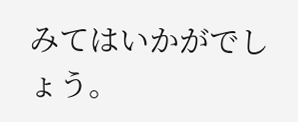みてはいかがでしょう。